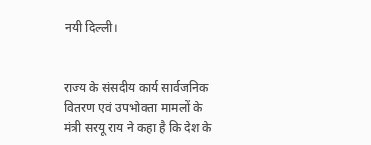नयी दिल्ली।


राज्य के संसदीय कार्य सार्वजनिक वितरण एवं उपभोक्ता मामलों के मंत्री सरयू राय ने कहा है कि देश के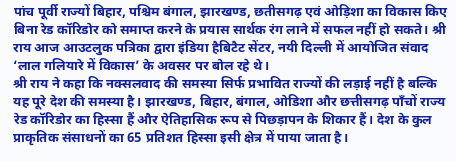पांच पूर्वी राज्यों बिहार, पश्चिम बंगाल, झारखण्ड, छतीसगढ़ एवं ओड़िशा का विकास किए बिना रेड कॉरिडोर को समाप्त करने के प्रयास सार्थक रंग लाने में सफल नहीं हो सकते। श्री राय आज आउटलुक पत्रिका द्वारा इंडिया हैबिटैट सेंटर, नयी दिल्ली में आयोजित संवाद ‘लाल गलियारे में विकास’ के अवसर पर बोल रहे थे।
श्री राय ने कहा कि नक्सलवाद की समस्या सिर्फ प्रभावित राज्यों की लड़ाई नहीं है बल्कि यह पूरे देश की समस्या है। झारखण्ड, बिहार, बंगाल, ओडिशा और छत्तीसगढ़ पाँचों राज्य रेड कॉरिडोर का हिस्सा हैं और ऐतिहासिक रूप से पिछड़ापन के शिकार हैं। देश के कुल प्राकृतिक संसाधनों का 65 प्रतिशत हिस्सा इसी क्षेत्र में पाया जाता है।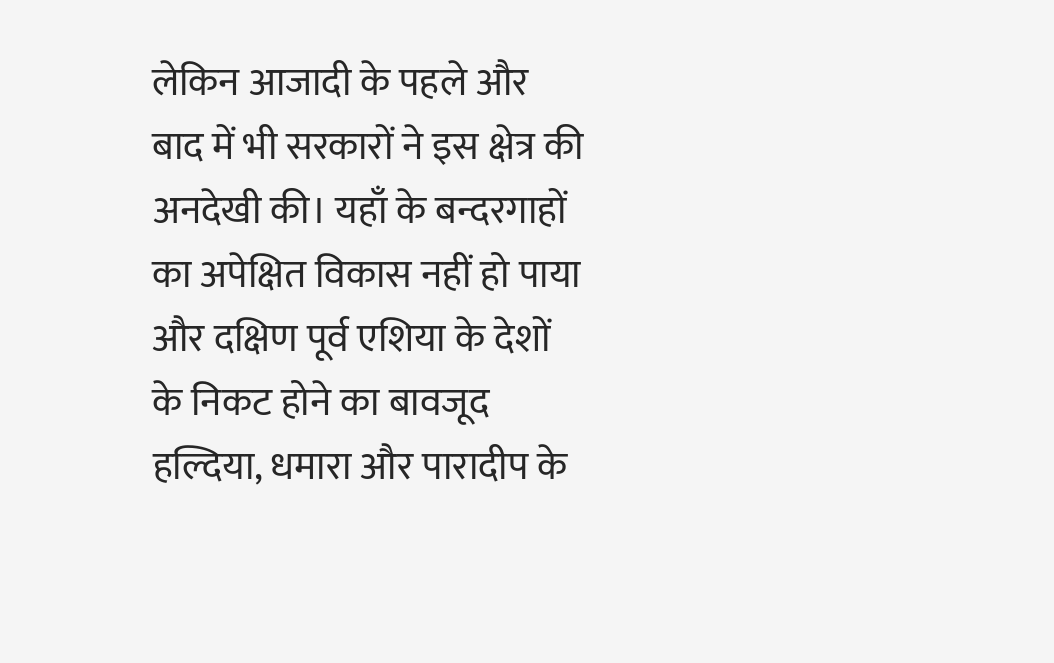लेकिन आजादी के पहले और बाद में भी सरकारों ने इस क्षेत्र की अनदेखी की। यहाँ के बन्दरगाहों का अपेक्षित विकास नहीं हो पाया और दक्षिण पूर्व एशिया के देशों के निकट होने का बावजूद हल्दिया, धमारा और पारादीप के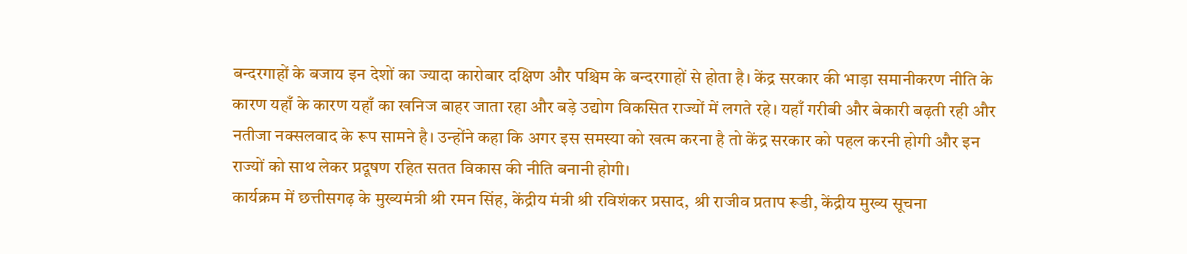बन्दरगाहों के बजाय इन देशों का ज्यादा कारोबार दक्षिण और पश्चिम के बन्दरगाहों से होता है। केंद्र सरकार की भाड़ा समानीकरण नीति के कारण यहाँ के कारण यहाँ का खनिज बाहर जाता रहा और बड़े उद्योग विकसित राज्यों में लगते रहे। यहाँ गरीबी और बेकारी बढ़ती रही और नतीजा नक्सलवाद के रूप सामने है। उन्होंने कहा कि अगर इस समस्या को खत्म करना है तो केंद्र सरकार को पहल करनी होगी और इन राज्यों को साथ लेकर प्रदूषण रहित सतत विकास की नीति बनानी होगी।
कार्यक्रम में छत्तीसगढ़ के मुख्यमंत्री श्री रमन सिंह, केंद्रीय मंत्री श्री रविशंकर प्रसाद, श्री राजीव प्रताप रूडी, केंद्रीय मुख्य सूचना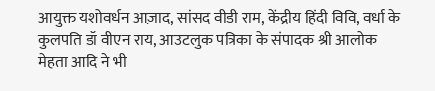आयुक्त यशोवर्धन आज़ाद, सांसद वीडी राम, केंद्रीय हिंदी विवि, वर्धा के कुलपति डॉ वीएन राय, आउटलुक पत्रिका के संपादक श्री आलोक मेहता आदि ने भी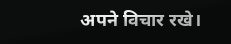अपने विचार रखे।